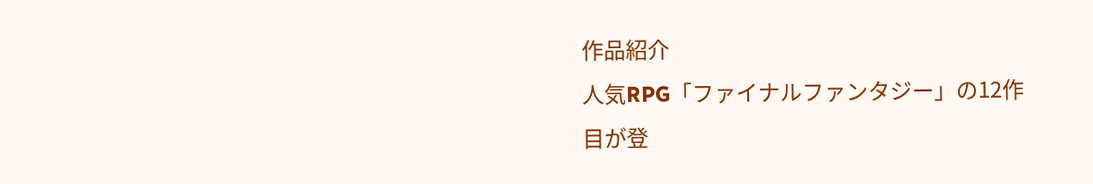作品紹介
人気RPG「ファイナルファンタジー」の12作目が登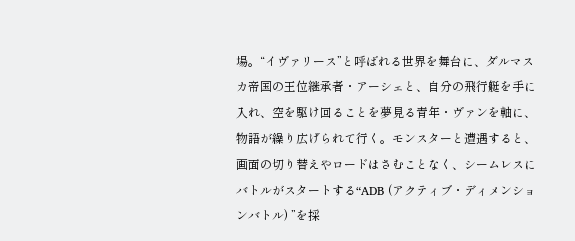場。“イヴァリース”と呼ばれる世界を舞台に、ダルマスカ帝国の王位継承者・アーシェと、自分の飛行艇を手に入れ、空を駆け回ることを夢見る青年・ヴァンを軸に、物語が繰り広げられて行く。モンスターと遭遇すると、画面の切り替えやロードはさむことなく、シームレスにバトルがスタートする“ADB (アクティブ・ディメンションバトル) ”を採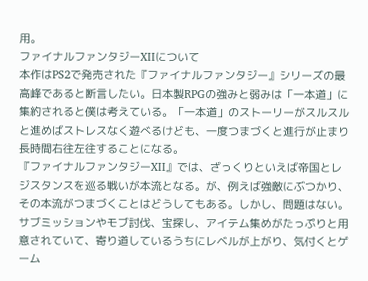用。
ファイナルファンタジーXIIについて
本作はPS2で発売された『ファイナルファンタジー』シリーズの最高峰であると断言したい。日本製RPGの強みと弱みは「一本道」に集約されると僕は考えている。「一本道」のストーリーがスルスルと進めばストレスなく遊べるけども、一度つまづくと進行が止まり長時間右往左往することになる。
『ファイナルファンタジーXII』では、ざっくりといえば帝国とレジスタンスを巡る戦いが本流となる。が、例えば強敵にぶつかり、その本流がつまづくことはどうしてもある。しかし、問題はない。サブミッションやモブ討伐、宝探し、アイテム集めがたっぷりと用意されていて、寄り道しているうちにレベルが上がり、気付くとゲーム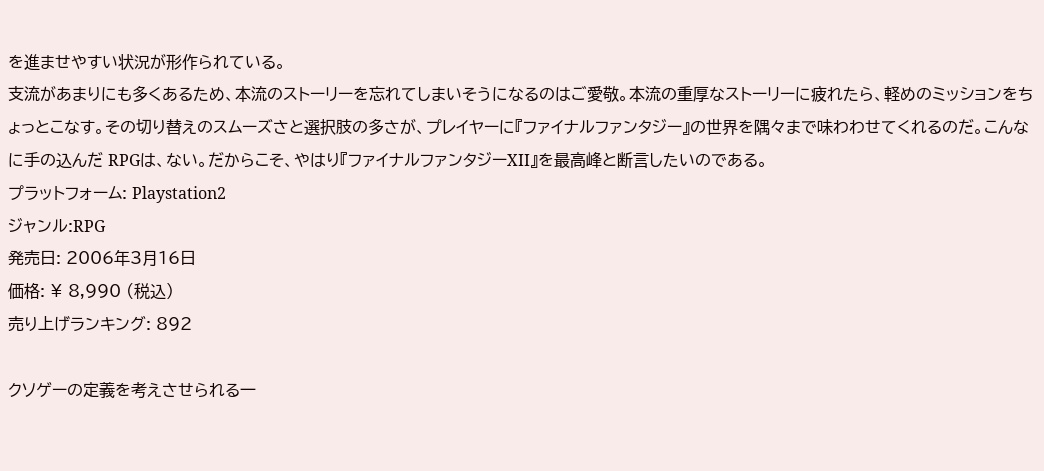を進ませやすい状況が形作られている。
支流があまりにも多くあるため、本流のストーリーを忘れてしまいそうになるのはご愛敬。本流の重厚なストーリーに疲れたら、軽めのミッションをちょっとこなす。その切り替えのスムーズさと選択肢の多さが、プレイヤーに『ファイナルファンタジー』の世界を隅々まで味わわせてくれるのだ。こんなに手の込んだ RPGは、ない。だからこそ、やはり『ファイナルファンタジーXII』を最高峰と断言したいのである。
プラットフォーム: Playstation2
ジャンル:RPG
発売日: 2006年3月16日
価格: ¥ 8,990 (税込)
売り上げランキング: 892

クソゲーの定義を考えさせられる一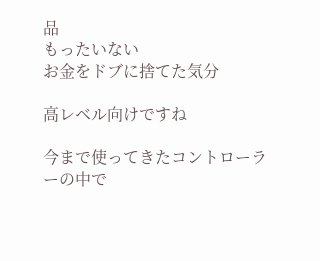品
もったいない
お金をドブに捨てた気分

高レベル向けですね

今まで使ってきたコントローラーの中で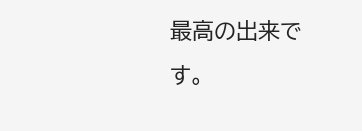最高の出来です。